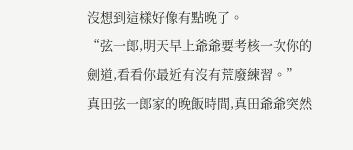沒想到這樣好像有點晚了。
“弦一郎,明天早上爺爺要考核一次你的劍道,看看你最近有沒有荒廢練習。”
真田弦一郎家的晚飯時間,真田爺爺突然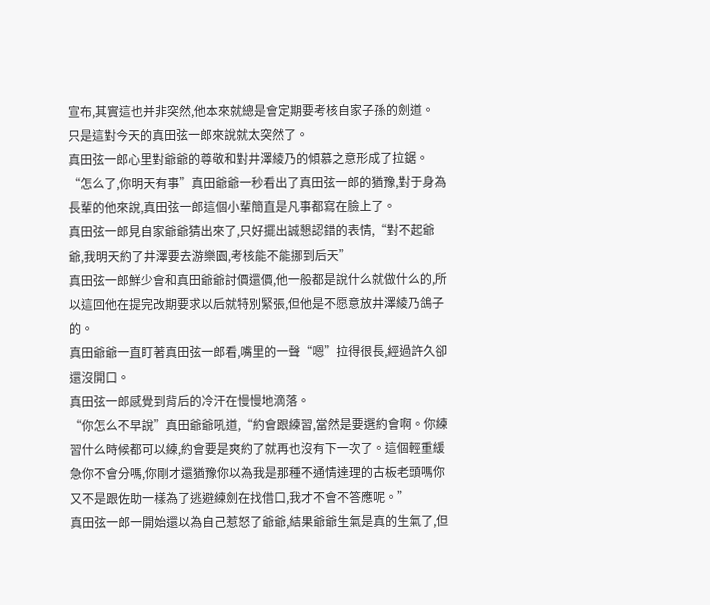宣布,其實這也并非突然,他本來就總是會定期要考核自家子孫的劍道。
只是這對今天的真田弦一郎來說就太突然了。
真田弦一郎心里對爺爺的尊敬和對井澤綾乃的傾慕之意形成了拉鋸。
“怎么了,你明天有事”真田爺爺一秒看出了真田弦一郎的猶豫,對于身為長輩的他來說,真田弦一郎這個小輩簡直是凡事都寫在臉上了。
真田弦一郎見自家爺爺猜出來了,只好擺出誠懇認錯的表情,“對不起爺爺,我明天約了井澤要去游樂園,考核能不能挪到后天”
真田弦一郎鮮少會和真田爺爺討價還價,他一般都是說什么就做什么的,所以這回他在提完改期要求以后就特別緊張,但他是不愿意放井澤綾乃鴿子的。
真田爺爺一直盯著真田弦一郎看,嘴里的一聲“嗯”拉得很長,經過許久卻還沒開口。
真田弦一郎感覺到背后的冷汗在慢慢地滴落。
“你怎么不早說”真田爺爺吼道,“約會跟練習,當然是要選約會啊。你練習什么時候都可以練,約會要是爽約了就再也沒有下一次了。這個輕重緩急你不會分嗎,你剛才還猶豫你以為我是那種不通情達理的古板老頭嗎你又不是跟佐助一樣為了逃避練劍在找借口,我才不會不答應呢。”
真田弦一郎一開始還以為自己惹怒了爺爺,結果爺爺生氣是真的生氣了,但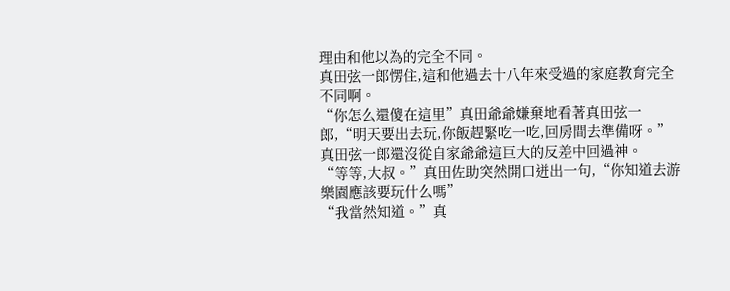理由和他以為的完全不同。
真田弦一郎愣住,這和他過去十八年來受過的家庭教育完全不同啊。
“你怎么還傻在這里”真田爺爺嫌棄地看著真田弦一郎,“明天要出去玩,你飯趕緊吃一吃,回房間去準備呀。”
真田弦一郎還沒從自家爺爺這巨大的反差中回過神。
“等等,大叔。”真田佐助突然開口迸出一句,“你知道去游樂園應該要玩什么嗎”
“我當然知道。”真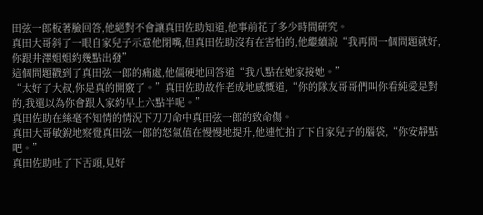田弦一郎板著臉回答,他絕對不會讓真田佐助知道,他事前花了多少時間研究。
真田大哥斜了一眼自家兒子示意他閉嘴,但真田佐助沒有在害怕的,他繼續說“我再問一個問題就好,你跟井澤姐姐約幾點出發”
這個問題戳到了真田弦一郎的痛處,他僵硬地回答道“我八點在她家接她。”
“太好了大叔,你是真的開竅了。”真田佐助故作老成地感慨道,“你的隊友哥哥們叫你看純愛是對的,我還以為你會跟人家約早上六點半呢。”
真田佐助在絲毫不知情的情況下刀刀命中真田弦一郎的致命傷。
真田大哥敏銳地察覺真田弦一郎的怒氣值在慢慢地提升,他連忙拍了下自家兒子的腦袋,“你安靜點吧。”
真田佐助吐了下舌頭,見好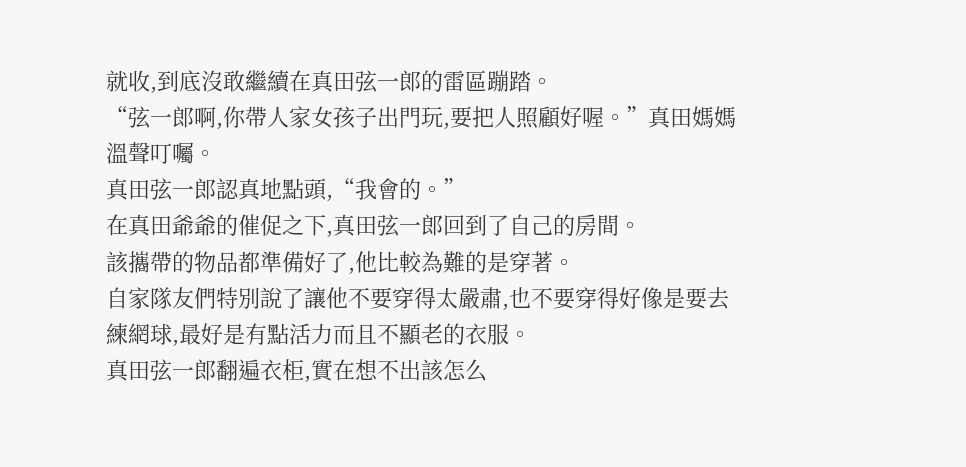就收,到底沒敢繼續在真田弦一郎的雷區蹦踏。
“弦一郎啊,你帶人家女孩子出門玩,要把人照顧好喔。”真田媽媽溫聲叮囑。
真田弦一郎認真地點頭,“我會的。”
在真田爺爺的催促之下,真田弦一郎回到了自己的房間。
該攜帶的物品都準備好了,他比較為難的是穿著。
自家隊友們特別說了讓他不要穿得太嚴肅,也不要穿得好像是要去練網球,最好是有點活力而且不顯老的衣服。
真田弦一郎翻遍衣柜,實在想不出該怎么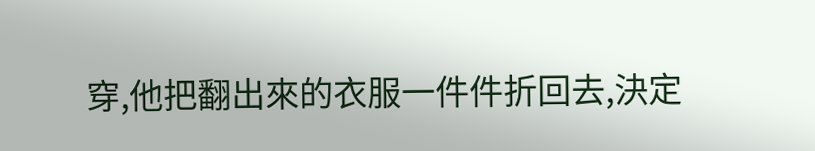穿,他把翻出來的衣服一件件折回去,決定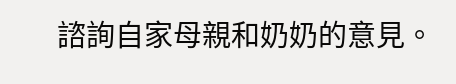諮詢自家母親和奶奶的意見。